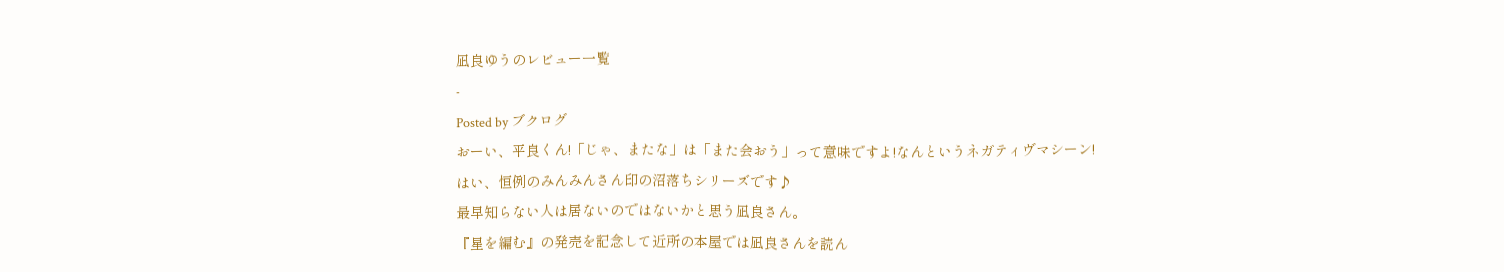凪良ゆうのレビュー一覧
-
Posted by ブクログ
おーい、平良くん!「じゃ、またな」は「また会おう」って意味ですよ!なんというネガティヴマシーン!
はい、恒例のみんみんさん印の沼落ちシリーズです♪
最早知らない人は居ないのではないかと思う凪良さん。
『星を編む』の発売を記念して近所の本屋では凪良さんを読ん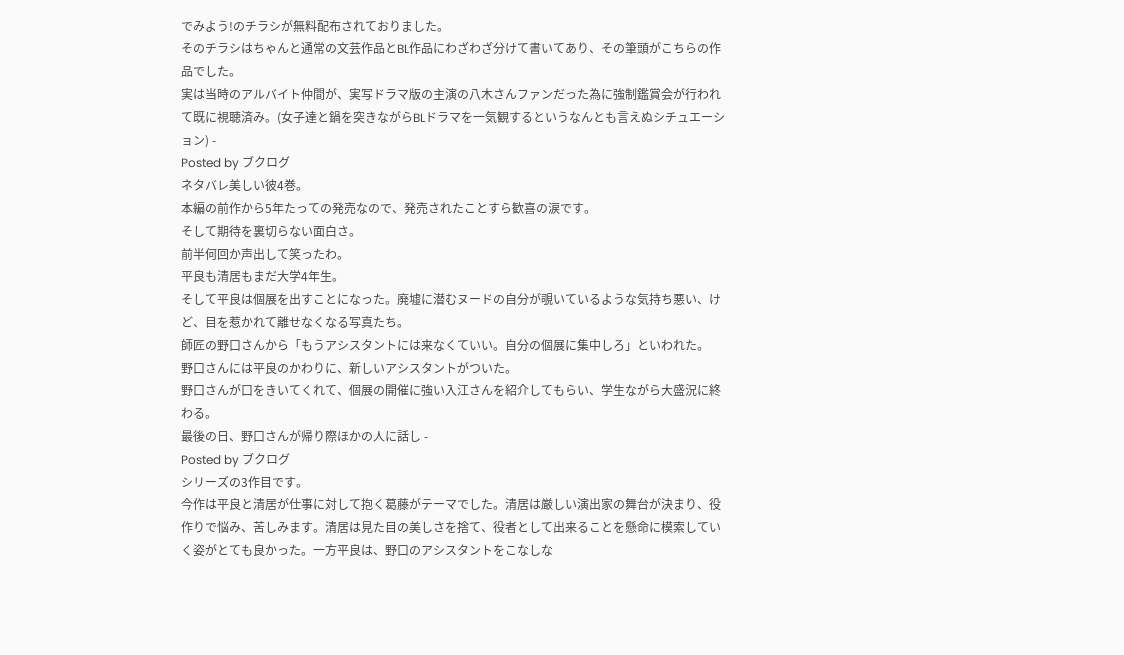でみよう!のチラシが無料配布されておりました。
そのチラシはちゃんと通常の文芸作品とBL作品にわざわざ分けて書いてあり、その筆頭がこちらの作品でした。
実は当時のアルバイト仲間が、実写ドラマ版の主演の八木さんファンだった為に強制鑑賞会が行われて既に視聴済み。(女子達と鍋を突きながらBLドラマを一気観するというなんとも言えぬシチュエーション) -
Posted by ブクログ
ネタバレ美しい彼4巻。
本編の前作から5年たっての発売なので、発売されたことすら歓喜の涙です。
そして期待を裏切らない面白さ。
前半何回か声出して笑ったわ。
平良も清居もまだ大学4年生。
そして平良は個展を出すことになった。廃墟に潜むヌードの自分が覗いているような気持ち悪い、けど、目を惹かれて離せなくなる写真たち。
師匠の野口さんから「もうアシスタントには来なくていい。自分の個展に集中しろ」といわれた。
野口さんには平良のかわりに、新しいアシスタントがついた。
野口さんが口をきいてくれて、個展の開催に強い入江さんを紹介してもらい、学生ながら大盛況に終わる。
最後の日、野口さんが帰り際ほかの人に話し -
Posted by ブクログ
シリーズの3作目です。
今作は平良と清居が仕事に対して抱く葛藤がテーマでした。清居は厳しい演出家の舞台が決まり、役作りで悩み、苦しみます。清居は見た目の美しさを捨て、役者として出来ることを懸命に模索していく姿がとても良かった。一方平良は、野口のアシスタントをこなしな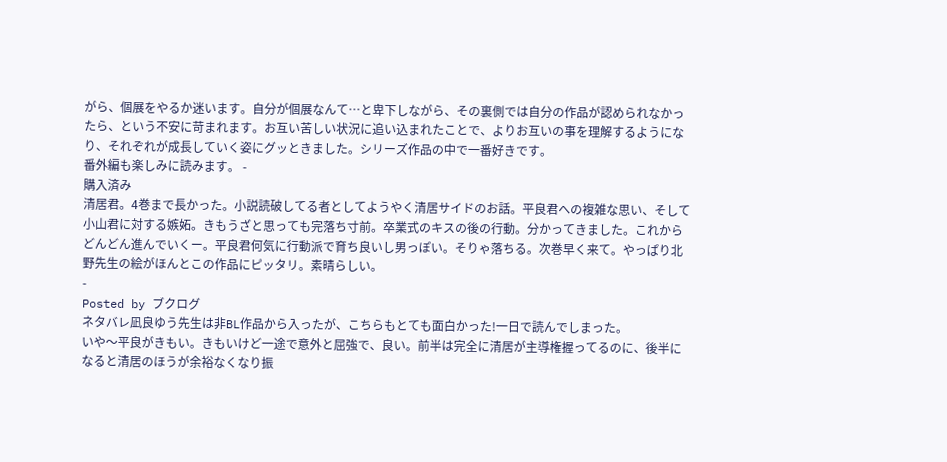がら、個展をやるか迷います。自分が個展なんて…と卑下しながら、その裏側では自分の作品が認められなかったら、という不安に苛まれます。お互い苦しい状況に追い込まれたことで、よりお互いの事を理解するようになり、それぞれが成長していく姿にグッときました。シリーズ作品の中で一番好きです。
番外編も楽しみに読みます。 -
購入済み
清居君。4巻まで長かった。小説読破してる者としてようやく清居サイドのお話。平良君への複雑な思い、そして小山君に対する嫉妬。きもうざと思っても完落ち寸前。卒業式のキスの後の行動。分かってきました。これからどんどん進んでいくー。平良君何気に行動派で育ち良いし男っぽい。そりゃ落ちる。次巻早く来て。やっぱり北野先生の絵がほんとこの作品にピッタリ。素晴らしい。
-
Posted by ブクログ
ネタバレ凪良ゆう先生は非BL作品から入ったが、こちらもとても面白かった!一日で読んでしまった。
いや〜平良がきもい。きもいけど一途で意外と屈強で、良い。前半は完全に清居が主導権握ってるのに、後半になると清居のほうが余裕なくなり振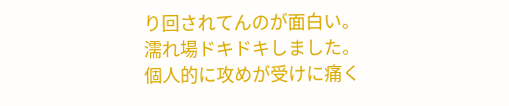り回されてんのが面白い。
濡れ場ドキドキしました。
個人的に攻めが受けに痛く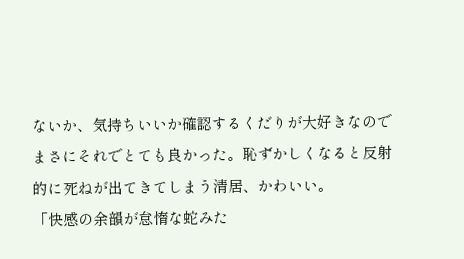ないか、気持ちいいか確認するくだりが大好きなのでまさにそれでとても良かった。恥ずかしくなると反射的に死ねが出てきてしまう清居、かわいい。
「快感の余韻が怠惰な蛇みた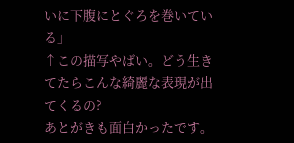いに下腹にとぐろを巻いている」
↑この描写やばい。どう生きてたらこんな綺麗な表現が出てくるの?
あとがきも面白かったです。